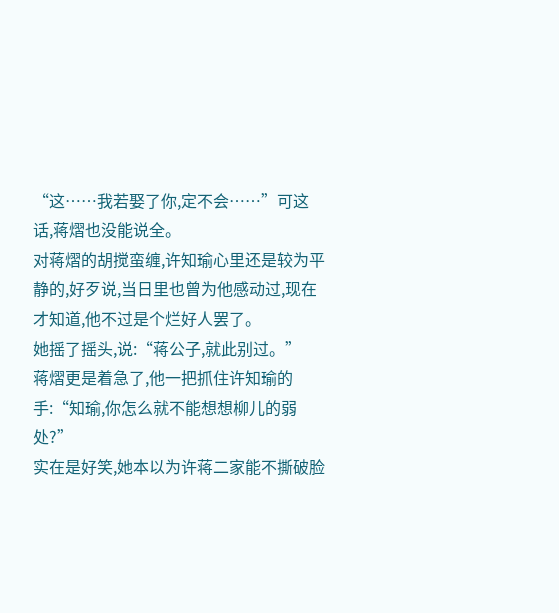“这……我若娶了你,定不会……”可这话,蒋熠也没能说全。
对蒋熠的胡搅蛮缠,许知瑜心里还是较为平静的,好歹说,当日里也曾为他感动过,现在才知道,他不过是个烂好人罢了。
她摇了摇头,说:“蒋公子,就此别过。”
蒋熠更是着急了,他一把抓住许知瑜的手:“知瑜,你怎么就不能想想柳儿的弱处?”
实在是好笑,她本以为许蒋二家能不撕破脸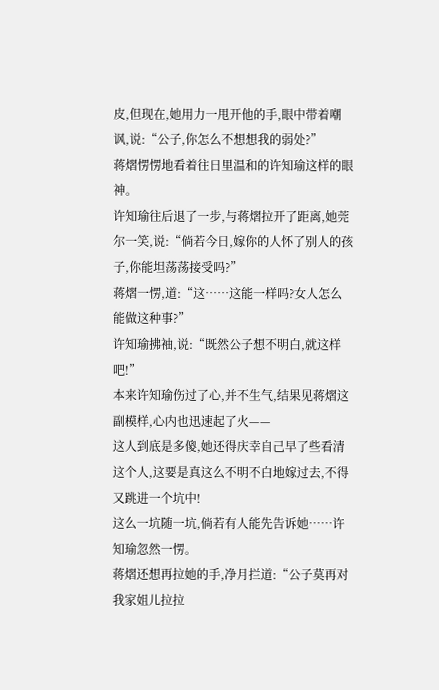皮,但现在,她用力一甩开他的手,眼中带着嘲讽,说:“公子,你怎么不想想我的弱处?”
蒋熠愣愣地看着往日里温和的许知瑜这样的眼神。
许知瑜往后退了一步,与蒋熠拉开了距离,她莞尔一笑,说:“倘若今日,嫁你的人怀了别人的孩子,你能坦荡荡接受吗?”
蒋熠一愣,道:“这……这能一样吗?女人怎么能做这种事?”
许知瑜拂袖,说:“既然公子想不明白,就这样吧!”
本来许知瑜伤过了心,并不生气,结果见蒋熠这副模样,心内也迅速起了火——
这人到底是多傻,她还得庆幸自己早了些看清这个人,这要是真这么不明不白地嫁过去,不得又跳进一个坑中!
这么一坑随一坑,倘若有人能先告诉她……许知瑜忽然一愣。
蒋熠还想再拉她的手,净月拦道:“公子莫再对我家姐儿拉拉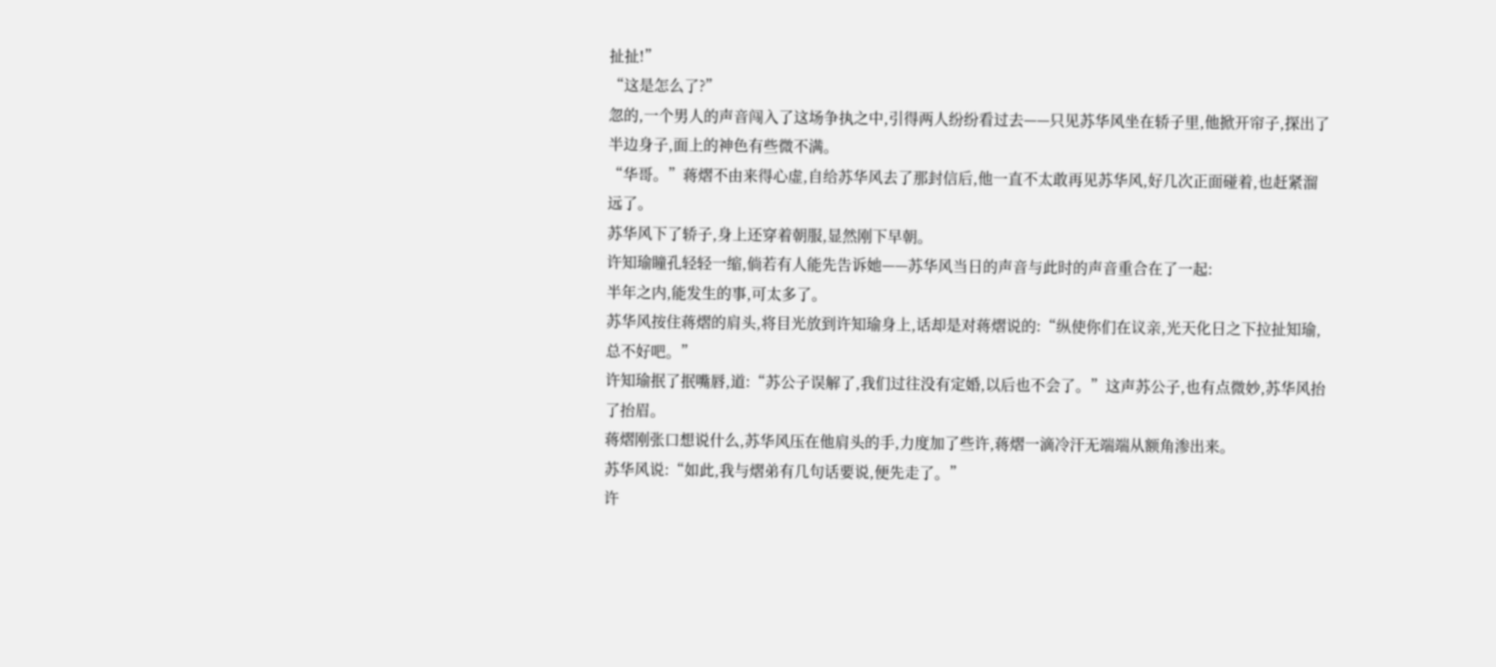扯扯!”
“这是怎么了?”
忽的,一个男人的声音闯入了这场争执之中,引得两人纷纷看过去——只见苏华风坐在轿子里,他掀开帘子,探出了半边身子,面上的神色有些微不满。
“华哥。”蒋熠不由来得心虚,自给苏华风去了那封信后,他一直不太敢再见苏华风,好几次正面碰着,也赶紧溜远了。
苏华风下了轿子,身上还穿着朝服,显然刚下早朝。
许知瑜瞳孔轻轻一缩,倘若有人能先告诉她——苏华风当日的声音与此时的声音重合在了一起:
半年之内,能发生的事,可太多了。
苏华风按住蒋熠的肩头,将目光放到许知瑜身上,话却是对蒋熠说的:“纵使你们在议亲,光天化日之下拉扯知瑜,总不好吧。”
许知瑜抿了抿嘴唇,道:“苏公子误解了,我们过往没有定婚,以后也不会了。”这声苏公子,也有点微妙,苏华风抬了抬眉。
蒋熠刚张口想说什么,苏华风压在他肩头的手,力度加了些许,蒋熠一滴冷汗无端端从额角渗出来。
苏华风说:“如此,我与熠弟有几句话要说,便先走了。”
许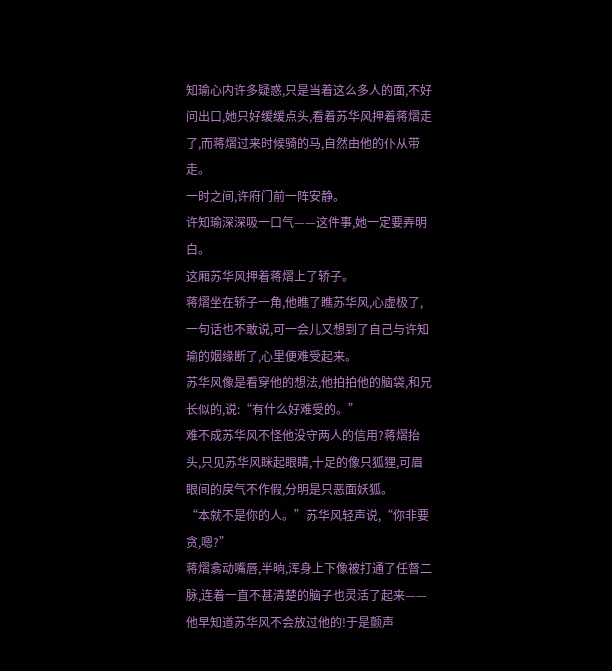知瑜心内许多疑惑,只是当着这么多人的面,不好问出口,她只好缓缓点头,看着苏华风押着蒋熠走了,而蒋熠过来时候骑的马,自然由他的仆从带走。
一时之间,许府门前一阵安静。
许知瑜深深吸一口气——这件事,她一定要弄明白。
这厢苏华风押着蒋熠上了轿子。
蒋熠坐在轿子一角,他瞧了瞧苏华风,心虚极了,一句话也不敢说,可一会儿又想到了自己与许知瑜的姻缘断了,心里便难受起来。
苏华风像是看穿他的想法,他拍拍他的脑袋,和兄长似的,说:“有什么好难受的。”
难不成苏华风不怪他没守两人的信用?蒋熠抬头,只见苏华风眯起眼睛,十足的像只狐狸,可眉眼间的戾气不作假,分明是只恶面妖狐。
“本就不是你的人。”苏华风轻声说,“你非要贪,嗯?”
蒋熠翕动嘴唇,半晌,浑身上下像被打通了任督二脉,连着一直不甚清楚的脑子也灵活了起来——他早知道苏华风不会放过他的!于是颤声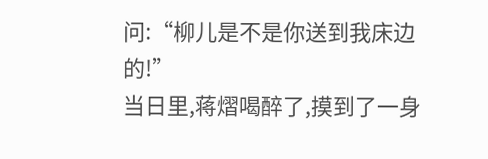问:“柳儿是不是你送到我床边的!”
当日里,蒋熠喝醉了,摸到了一身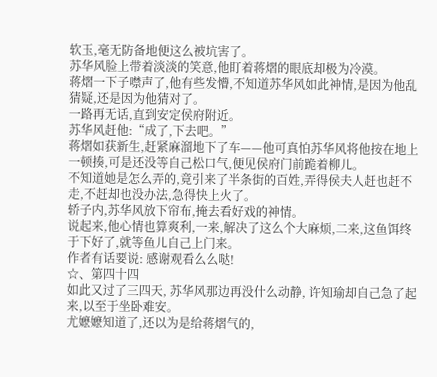软玉,毫无防备地便这么被坑害了。
苏华风脸上带着淡淡的笑意,他盯着蒋熠的眼底却极为冷漠。
蒋熠一下子噤声了,他有些发懵,不知道苏华风如此神情,是因为他乱猜疑,还是因为他猜对了。
一路再无话,直到安定侯府附近。
苏华风赶他:“成了,下去吧。”
蒋熠如获新生,赶紧麻溜地下了车——他可真怕苏华风将他按在地上一顿揍,可是还没等自己松口气,便见侯府门前跪着柳儿。
不知道她是怎么弄的,竟引来了半条街的百姓,弄得侯夫人赶也赶不走,不赶却也没办法,急得快上火了。
轿子内,苏华风放下帘布,掩去看好戏的神情。
说起来,他心情也算爽利,一来,解决了这么个大麻烦,二来,这鱼饵终于下好了,就等鱼儿自己上门来。
作者有话要说: 感谢观看么么哒!
☆、第四十四
如此又过了三四天, 苏华风那边再没什么动静, 许知瑜却自己急了起来,以至于坐卧难安。
尤嬷嬷知道了,还以为是给蒋熠气的,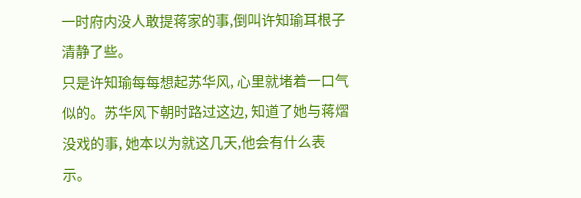一时府内没人敢提蒋家的事,倒叫许知瑜耳根子清静了些。
只是许知瑜每每想起苏华风, 心里就堵着一口气似的。苏华风下朝时路过这边, 知道了她与蒋熠没戏的事, 她本以为就这几天,他会有什么表示。